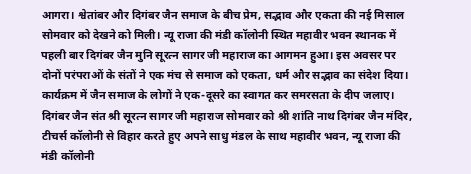आगरा। श्वेतांबर और दिगंबर जैन समाज के बीच प्रेम, सद्भाव और एकता की नई मिसाल सोमवार को देखने को मिली। न्यू राजा की मंडी कॉलोनी स्थित महावीर भवन स्थानक में पहली बार दिगंबर जैन मुनि सूरत्न सागर जी महाराज का आगमन हुआ। इस अवसर पर दोनों परंपराओं के संतों ने एक मंच से समाज को एकता, धर्म और सद्भाव का संदेश दिया। कार्यक्रम में जैन समाज के लोगों ने एक-दूसरे का स्वागत कर समरसता के दीप जलाए।
दिगंबर जैन संत श्री सूरत्न सागर जी महाराज सोमवार को श्री शांति नाथ दिगंबर जैन मंदिर, टीचर्स कॉलोनी से विहार करते हुए अपने साधु मंडल के साथ महावीर भवन, न्यू राजा की मंडी कॉलोनी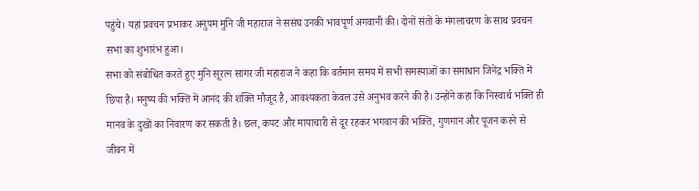पहुंचे। यहां प्रवचन प्रभाकर अनुपम मुनि जी महाराज ने ससंघ उनकी भावपूर्ण अगवानी की। दोनों संतों के मंगलाचरण के साथ प्रवचन सभा का शुभारंभ हुआ।
सभा को संबोधित करते हुए मुनि सूरत्न सागर जी महाराज ने कहा कि वर्तमान समय में सभी समस्याओं का समाधान जिनेंद्र भक्ति में छिपा है। मनुष्य की भक्ति में आनंद की शक्ति मौजूद है, आवश्यकता केवल उसे अनुभव करने की है। उन्होंने कहा कि निस्वार्थ भक्ति ही मानव के दुखों का निवारण कर सकती है। छल, कपट और मायाचारी से दूर रहकर भगवान की भक्ति, गुणगान और पूजन करने से जीवन में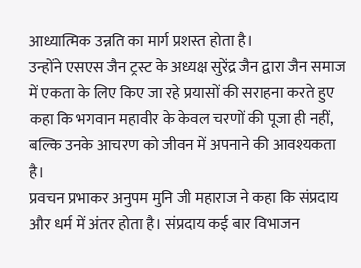आध्यात्मिक उन्नति का मार्ग प्रशस्त होता है।
उन्होंने एसएस जैन ट्रस्ट के अध्यक्ष सुरेंद्र जैन द्वारा जैन समाज में एकता के लिए किए जा रहे प्रयासों की सराहना करते हुए कहा कि भगवान महावीर के केवल चरणों की पूजा ही नहीं, बल्कि उनके आचरण को जीवन में अपनाने की आवश्यकता है।
प्रवचन प्रभाकर अनुपम मुनि जी महाराज ने कहा कि संप्रदाय और धर्म में अंतर होता है। संप्रदाय कई बार विभाजन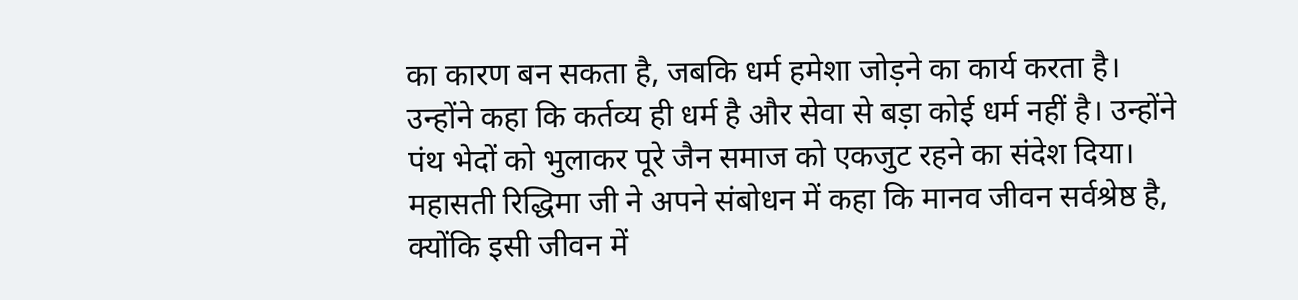का कारण बन सकता है, जबकि धर्म हमेशा जोड़ने का कार्य करता है। उन्होंने कहा कि कर्तव्य ही धर्म है और सेवा से बड़ा कोई धर्म नहीं है। उन्होंने पंथ भेदों को भुलाकर पूरे जैन समाज को एकजुट रहने का संदेश दिया।
महासती रिद्धिमा जी ने अपने संबोधन में कहा कि मानव जीवन सर्वश्रेष्ठ है, क्योंकि इसी जीवन में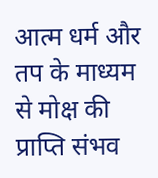आत्म धर्म और तप के माध्यम से मोक्ष की प्राप्ति संभव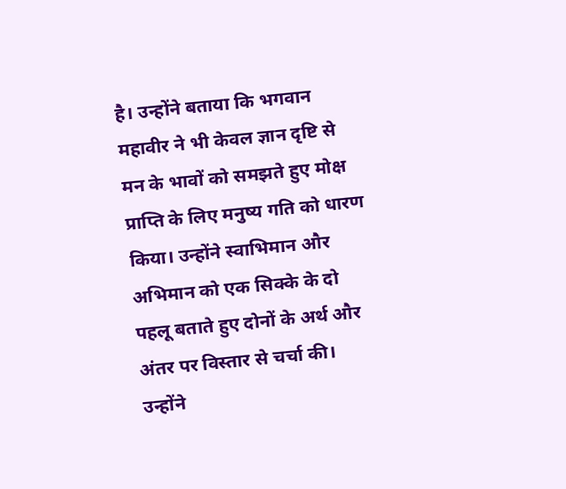है। उन्होंने बताया कि भगवान महावीर ने भी केवल ज्ञान दृष्टि से मन के भावों को समझते हुए मोक्ष प्राप्ति के लिए मनुष्य गति को धारण किया। उन्होंने स्वाभिमान और अभिमान को एक सिक्के के दो पहलू बताते हुए दोनों के अर्थ और अंतर पर विस्तार से चर्चा की। उन्होंने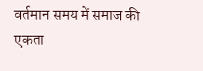वर्तमान समय में समाज की एकता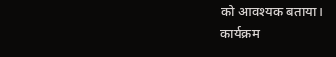को आवश्यक बताया।
कार्यक्रम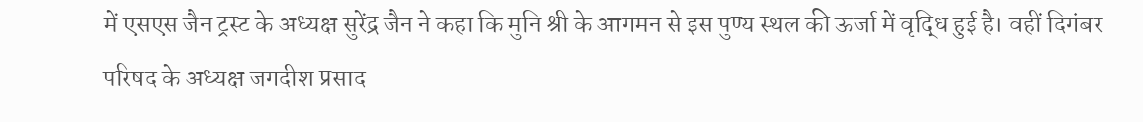में एसएस जैन ट्रस्ट के अध्यक्ष सुरेंद्र जैन ने कहा कि मुनि श्री के आगमन से इस पुण्य स्थल की ऊर्जा में वृद्धि हुई है। वहीं दिगंबर परिषद के अध्यक्ष जगदीश प्रसाद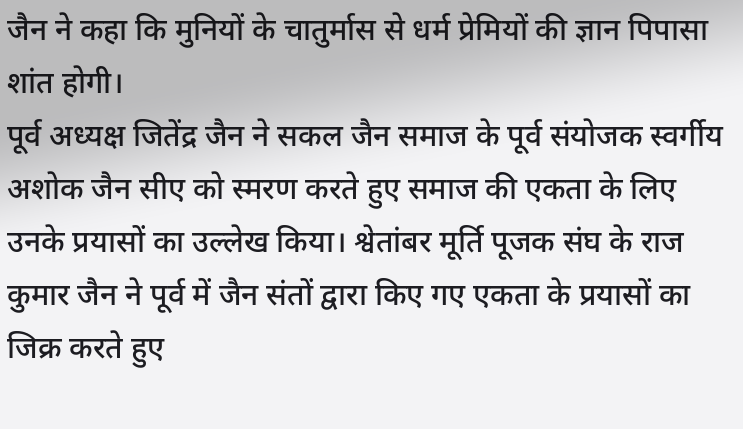जैन ने कहा कि मुनियों के चातुर्मास से धर्म प्रेमियों की ज्ञान पिपासा शांत होगी।
पूर्व अध्यक्ष जितेंद्र जैन ने सकल जैन समाज के पूर्व संयोजक स्वर्गीय अशोक जैन सीए को स्मरण करते हुए समाज की एकता के लिए उनके प्रयासों का उल्लेख किया। श्वेतांबर मूर्ति पूजक संघ के राज कुमार जैन ने पूर्व में जैन संतों द्वारा किए गए एकता के प्रयासों का जिक्र करते हुए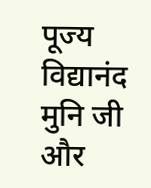पूज्य विद्यानंद मुनि जी और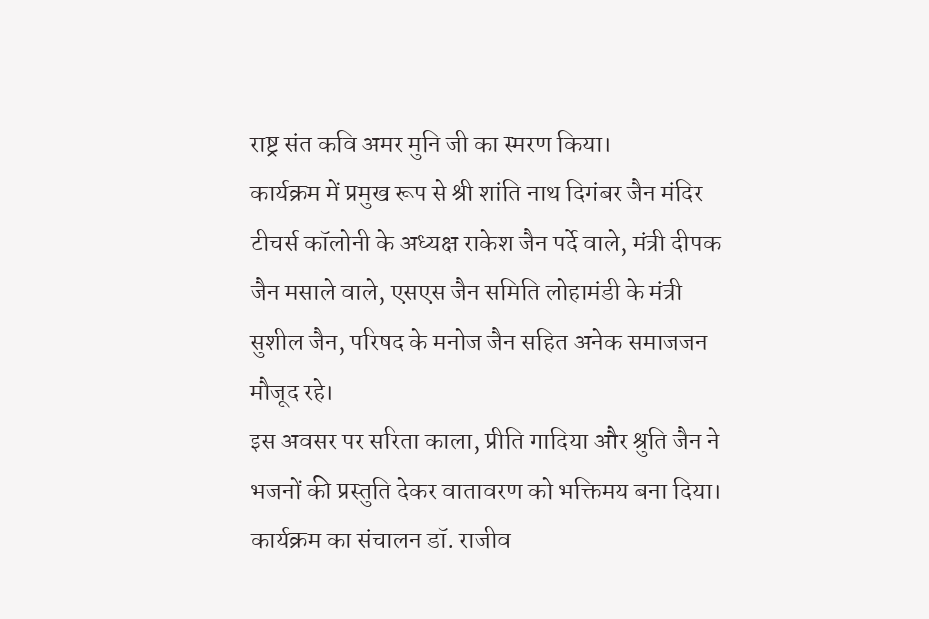राष्ट्र संत कवि अमर मुनि जी का स्मरण किया।
कार्यक्रम में प्रमुख रूप से श्री शांति नाथ दिगंबर जैन मंदिर टीचर्स कॉलोनी के अध्यक्ष राकेश जैन पर्दे वाले, मंत्री दीपक जैन मसाले वाले, एसएस जैन समिति लोहामंडी के मंत्री सुशील जैन, परिषद के मनोज जैन सहित अनेक समाजजन मौजूद रहे।
इस अवसर पर सरिता काला, प्रीति गादिया और श्रुति जैन ने भजनों की प्रस्तुति देकर वातावरण को भक्तिमय बना दिया। कार्यक्रम का संचालन डॉ. राजीव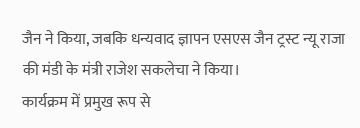जैन ने किया, जबकि धन्यवाद ज्ञापन एसएस जैन ट्रस्ट न्यू राजा की मंडी के मंत्री राजेश सकलेचा ने किया।
कार्यक्रम में प्रमुख रूप से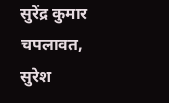सुरेंद्र कुमार चपलावत, सुरेश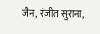जैन, रंजीत सुराना,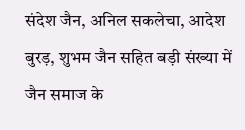संदेश जैन, अनिल सकलेचा, आदेश बुरड़, शुभम जैन सहित बड़ी संख्या में जैन समाज के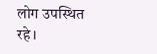लोग उपस्थित रहे।